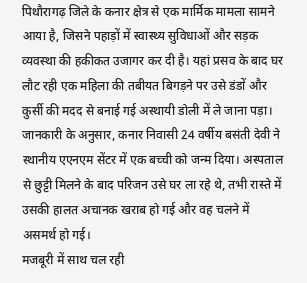पिथौरागढ़ जिले के कनार क्षेत्र से एक मार्मिक मामला सामने आया है, जिसने पहाड़ों में स्वास्थ्य सुविधाओं और सड़क व्यवस्था की हकीकत उजागर कर दी है। यहां प्रसव के बाद घर लौट रही एक महिला की तबीयत बिगड़ने पर उसे डंडों और कुर्सी की मदद से बनाई गई अस्थायी डोली में ले जाना पड़ा।
जानकारी के अनुसार, कनार निवासी 24 वर्षीय बसंती देवी ने स्थानीय एएनएम सेंटर में एक बच्ची को जन्म दिया। अस्पताल से छुट्टी मिलने के बाद परिजन उसे घर ला रहे थे, तभी रास्ते में उसकी हालत अचानक खराब हो गई और वह चलने में असमर्थ हो गई।
मजबूरी में साथ चल रही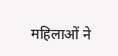महिलाओं ने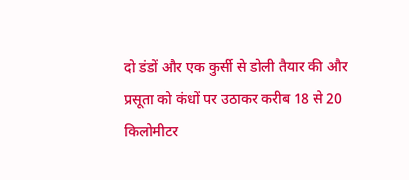दो डंडों और एक कुर्सी से डोली तैयार की और प्रसूता को कंधों पर उठाकर करीब 18 से 20 किलोमीटर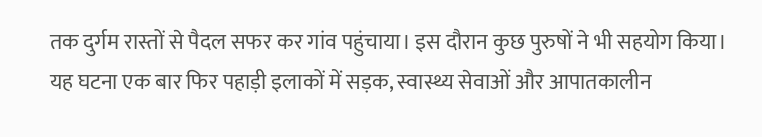तक दुर्गम रास्तों से पैदल सफर कर गांव पहुंचाया। इस दौरान कुछ पुरुषों ने भी सहयोग किया।
यह घटना एक बार फिर पहाड़ी इलाकों में सड़क, स्वास्थ्य सेवाओं और आपातकालीन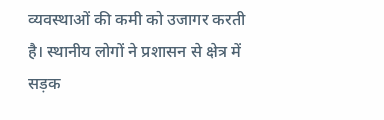व्यवस्थाओं की कमी को उजागर करती है। स्थानीय लोगों ने प्रशासन से क्षेत्र में सड़क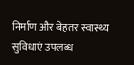निर्माण और बेहतर स्वास्थ्य सुविधाएं उपलब्ध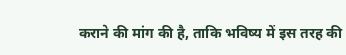कराने की मांग की है, ताकि भविष्य में इस तरह की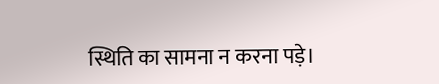स्थिति का सामना न करना पड़े।